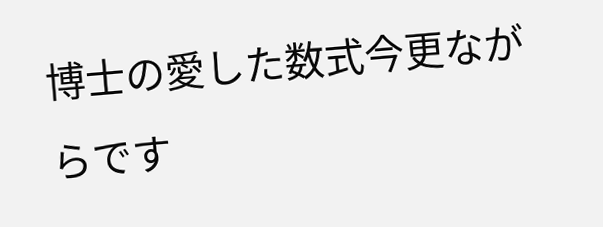博士の愛した数式今更ながらです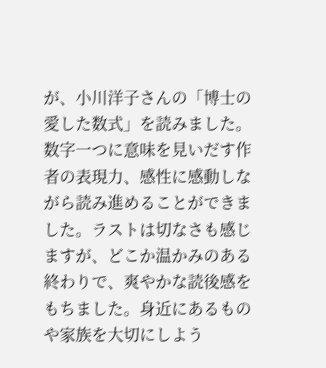が、小川洋子さんの「博士の愛した数式」を読みました。数字一つに意味を見いだす作者の表現力、感性に感動しながら読み進めることができました。ラストは切なさも感じますが、どこか温かみのある終わりで、爽やかな読後感をもちました。身近にあるものや家族を大切にしよう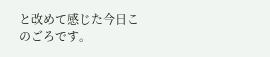と改めて感じた今日このごろです。